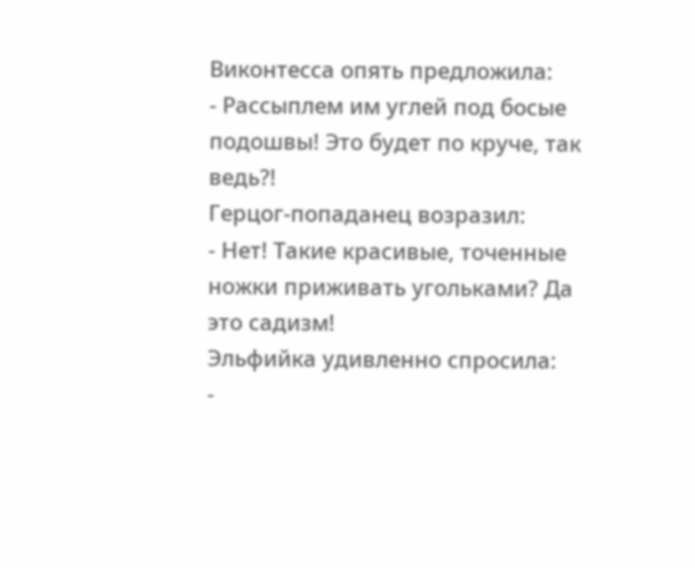Виконтесса опять предложила:
- Рассыплем им углей под босые подошвы! Это будет по круче, так ведь?!
Герцог-попаданец возразил:
- Нет! Такие красивые, точенные ножки приживать угольками? Да это садизм!
Эльфийка удивленно спросила:
-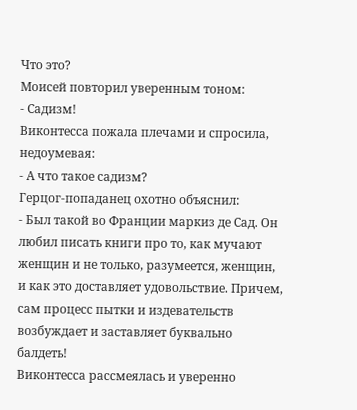Что это?
Моисей повторил уверенным тоном:
- Садизм!
Виконтесса пожала плечами и спросила, недоумевая:
- А что такое садизм?
Герцог-попаданец охотно объяснил:
- Был такой во Франции маркиз де Сад. Он любил писать книги про то, как мучают женщин и не только, разумеется, женщин, и как это доставляет удовольствие. Причем, сам процесс пытки и издевательств возбуждает и заставляет буквально балдеть!
Виконтесса рассмеялась и уверенно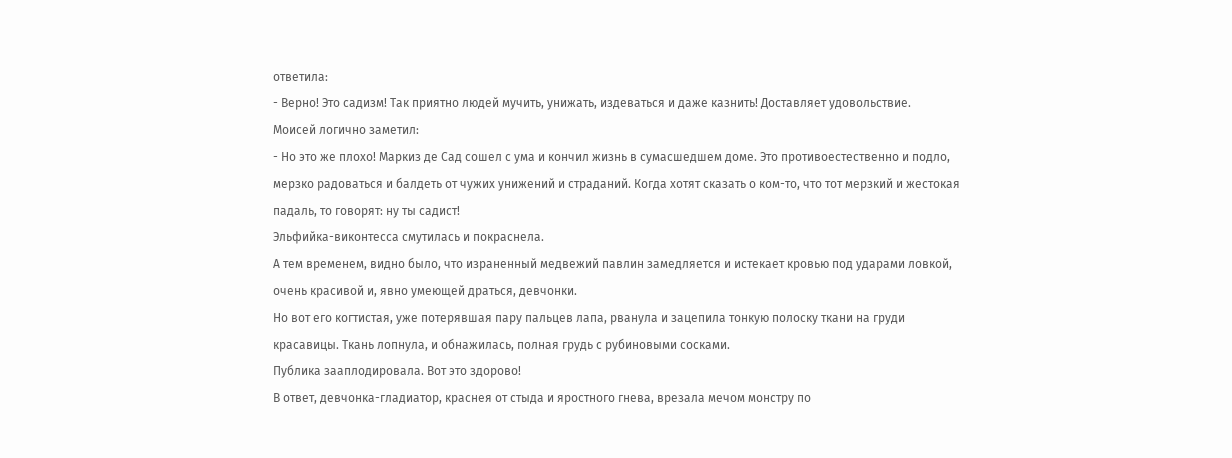ответила:
- Верно! Это садизм! Так приятно людей мучить, унижать, издеваться и даже казнить! Доставляет удовольствие.
Моисей логично заметил:
- Но это же плохо! Маркиз де Сад сошел с ума и кончил жизнь в сумасшедшем доме. Это противоестественно и подло, мерзко радоваться и балдеть от чужих унижений и страданий. Когда хотят сказать о ком-то, что тот мерзкий и жестокая падаль, то говорят: ну ты садист!
Эльфийка-виконтесса смутилась и покраснела.
А тем временем, видно было, что израненный медвежий павлин замедляется и истекает кровью под ударами ловкой, очень красивой и, явно умеющей драться, девчонки.
Но вот его когтистая, уже потерявшая пару пальцев лапа, рванула и зацепила тонкую полоску ткани на груди красавицы. Ткань лопнула, и обнажилась, полная грудь с рубиновыми сосками.
Публика зааплодировала. Вот это здорово!
В ответ, девчонка-гладиатор, краснея от стыда и яростного гнева, врезала мечом монстру по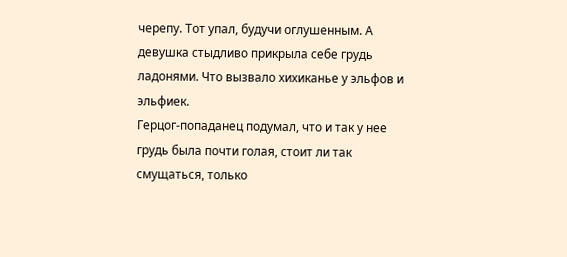черепу. Тот упал, будучи оглушенным. А девушка стыдливо прикрыла себе грудь ладонями. Что вызвало хихиканье у эльфов и эльфиек.
Герцог-попаданец подумал, что и так у нее грудь была почти голая, стоит ли так смущаться, только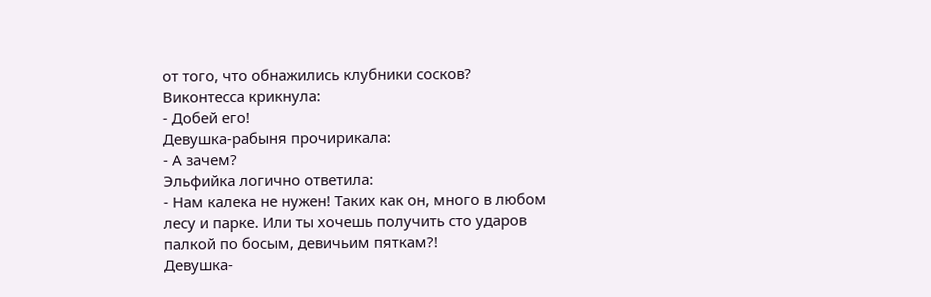от того, что обнажились клубники сосков?
Виконтесса крикнула:
- Добей его!
Девушка-рабыня прочирикала:
- А зачем?
Эльфийка логично ответила:
- Нам калека не нужен! Таких как он, много в любом лесу и парке. Или ты хочешь получить сто ударов палкой по босым, девичьим пяткам?!
Девушка-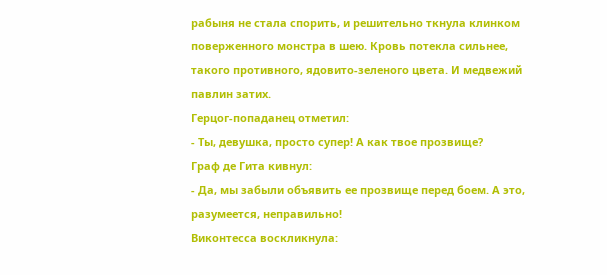рабыня не стала спорить, и решительно ткнула клинком поверженного монстра в шею. Кровь потекла сильнее, такого противного, ядовито-зеленого цвета. И медвежий павлин затих.
Герцог-попаданец отметил:
- Ты, девушка, просто супер! А как твое прозвище?
Граф де Гита кивнул:
- Да, мы забыли объявить ее прозвище перед боем. А это, разумеется, неправильно!
Виконтесса воскликнула: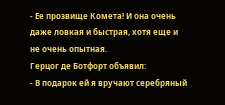- Ее прозвище Комета! И она очень даже ловкая и быстрая, хотя еще и не очень опытная.
Герцог де Ботфорт объявил:
- В подарок ей я вручают серебряный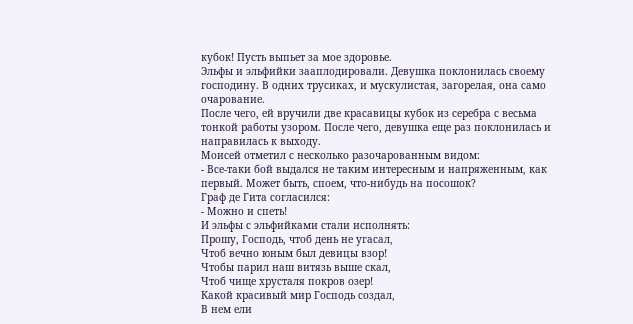кубок! Пусть выпьет за мое здоровье.
Эльфы и эльфийки зааплодировали. Девушка поклонилась своему господину. В одних трусиках, и мускулистая, загорелая, она само очарование.
После чего, ей вручили две красавицы кубок из серебра с весьма тонкой работы узором. После чего, девушка еще раз поклонилась и направилась к выходу.
Моисей отметил с несколько разочарованным видом:
- Все-таки бой выдался не таким интересным и напряженным, как первый. Может быть, споем, что-нибудь на посошок?
Граф де Гита согласился:
- Можно и спеть!
И эльфы с эльфийками стали исполнять:
Прошу, Господь, чтоб день не угасал,
Чтоб вечно юным был девицы взор!
Чтобы парил наш витязь выше скал,
Чтоб чище хрусталя покров озер!
Какой красивый мир Господь создал,
В нем ели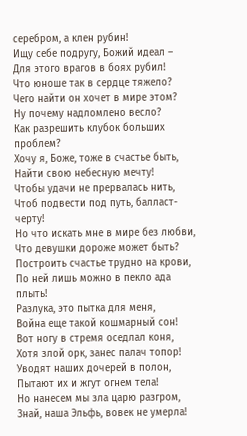серебром, а клен рубин!
Ищу себе подругу, Божий идеал –
Для этого врагов в боях рубил!
Что юноше так в сердце тяжело?
Чего найти он хочет в мире этом?
Ну почему надломлено весло?
Как разрешить клубок больших проблем?
Хочу я, Боже, тоже в счастье быть,
Найти свою небесную мечту!
Чтобы удачи не прервалась нить,
Чтоб подвести под путь, балласт-черту!
Но что искать мне в мире без любви,
Что девушки дороже может быть?
Построить счастье трудно на крови,
По ней лишь можно в пекло ада плыть!
Разлука, это пытка для меня,
Война еще такой кошмарный сон!
Вот ногу в стремя оседлал коня,
Хотя злой орк, занес палач топор!
Уводят наших дочерей в полон,
Пытают их и жгут огнем тела!
Но нанесем мы зла царю разгром,
Знай, наша Эльфь, вовек не умерла!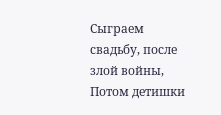Сыграем свадьбу, после злой войны,
Потом детишки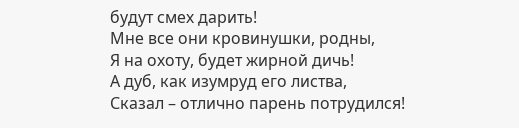будут смех дарить!
Мне все они кровинушки, родны,
Я на охоту, будет жирной дичь!
А дуб, как изумруд его листва,
Сказал – отлично парень потрудился!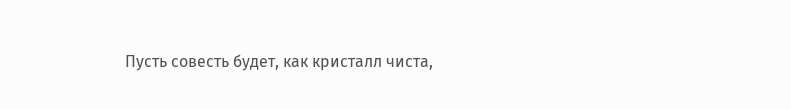Пусть совесть будет, как кристалл чиста,